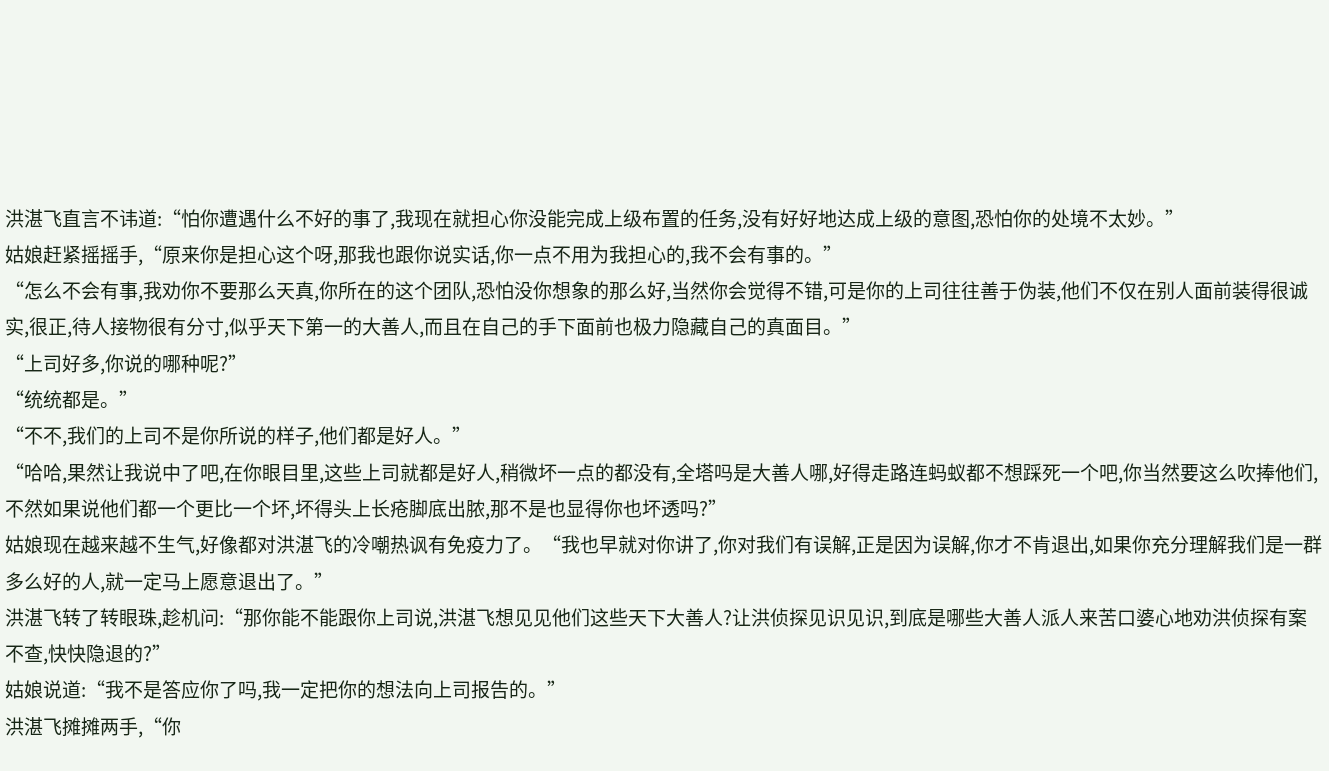洪湛飞直言不讳道:“怕你遭遇什么不好的事了,我现在就担心你没能完成上级布置的任务,没有好好地达成上级的意图,恐怕你的处境不太妙。”
姑娘赶紧摇摇手,“原来你是担心这个呀,那我也跟你说实话,你一点不用为我担心的,我不会有事的。”
“怎么不会有事,我劝你不要那么天真,你所在的这个团队,恐怕没你想象的那么好,当然你会觉得不错,可是你的上司往往善于伪装,他们不仅在别人面前装得很诚实,很正,待人接物很有分寸,似乎天下第一的大善人,而且在自己的手下面前也极力隐藏自己的真面目。”
“上司好多,你说的哪种呢?”
“统统都是。”
“不不,我们的上司不是你所说的样子,他们都是好人。”
“哈哈,果然让我说中了吧,在你眼目里,这些上司就都是好人,稍微坏一点的都没有,全塔吗是大善人哪,好得走路连蚂蚁都不想踩死一个吧,你当然要这么吹捧他们,不然如果说他们都一个更比一个坏,坏得头上长疮脚底出脓,那不是也显得你也坏透吗?”
姑娘现在越来越不生气,好像都对洪湛飞的冷嘲热讽有免疫力了。“我也早就对你讲了,你对我们有误解,正是因为误解,你才不肯退出,如果你充分理解我们是一群多么好的人,就一定马上愿意退出了。”
洪湛飞转了转眼珠,趁机问:“那你能不能跟你上司说,洪湛飞想见见他们这些天下大善人?让洪侦探见识见识,到底是哪些大善人派人来苦口婆心地劝洪侦探有案不查,快快隐退的?”
姑娘说道:“我不是答应你了吗,我一定把你的想法向上司报告的。”
洪湛飞摊摊两手,“你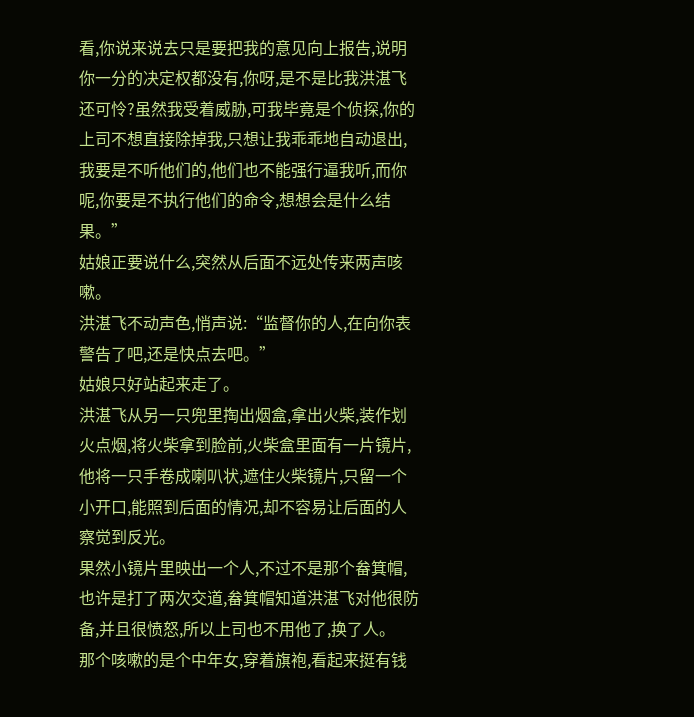看,你说来说去只是要把我的意见向上报告,说明你一分的决定权都没有,你呀,是不是比我洪湛飞还可怜?虽然我受着威胁,可我毕竟是个侦探,你的上司不想直接除掉我,只想让我乖乖地自动退出,我要是不听他们的,他们也不能强行逼我听,而你呢,你要是不执行他们的命令,想想会是什么结果。”
姑娘正要说什么,突然从后面不远处传来两声咳嗽。
洪湛飞不动声色,悄声说:“监督你的人,在向你表警告了吧,还是快点去吧。”
姑娘只好站起来走了。
洪湛飞从另一只兜里掏出烟盒,拿出火柴,装作划火点烟,将火柴拿到脸前,火柴盒里面有一片镜片,他将一只手卷成喇叭状,遮住火柴镜片,只留一个小开口,能照到后面的情况,却不容易让后面的人察觉到反光。
果然小镜片里映出一个人,不过不是那个畚箕帽,也许是打了两次交道,畚箕帽知道洪湛飞对他很防备,并且很愤怒,所以上司也不用他了,换了人。
那个咳嗽的是个中年女,穿着旗袍,看起来挺有钱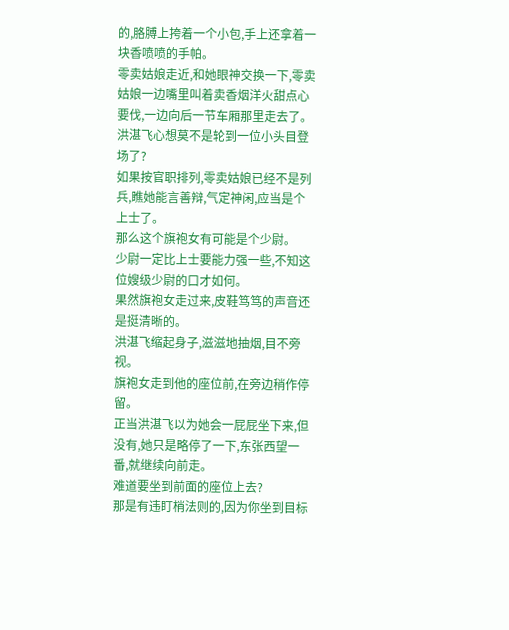的,胳膊上挎着一个小包,手上还拿着一块香喷喷的手帕。
零卖姑娘走近,和她眼神交换一下,零卖姑娘一边嘴里叫着卖香烟洋火甜点心要伐,一边向后一节车厢那里走去了。
洪湛飞心想莫不是轮到一位小头目登场了?
如果按官职排列,零卖姑娘已经不是列兵,瞧她能言善辩,气定神闲,应当是个上士了。
那么这个旗袍女有可能是个少尉。
少尉一定比上士要能力强一些,不知这位嫂级少尉的口才如何。
果然旗袍女走过来,皮鞋笃笃的声音还是挺清晰的。
洪湛飞缩起身子,滋滋地抽烟,目不旁视。
旗袍女走到他的座位前,在旁边稍作停留。
正当洪湛飞以为她会一屁屁坐下来,但没有,她只是略停了一下,东张西望一番,就继续向前走。
难道要坐到前面的座位上去?
那是有违盯梢法则的,因为你坐到目标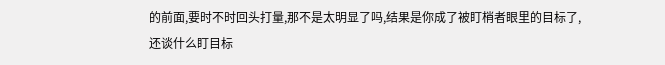的前面,要时不时回头打量,那不是太明显了吗,结果是你成了被盯梢者眼里的目标了,还谈什么盯目标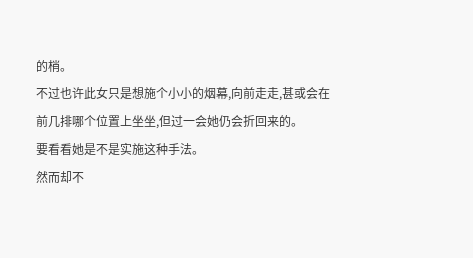的梢。
不过也许此女只是想施个小小的烟幕,向前走走,甚或会在前几排哪个位置上坐坐,但过一会她仍会折回来的。
要看看她是不是实施这种手法。
然而却不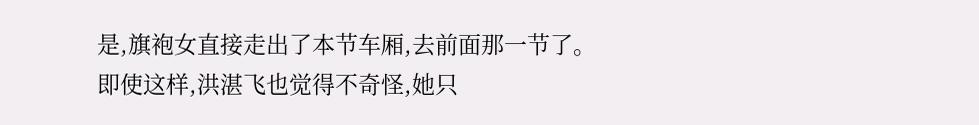是,旗袍女直接走出了本节车厢,去前面那一节了。
即使这样,洪湛飞也觉得不奇怪,她只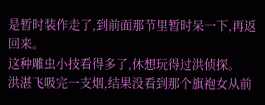是暂时装作走了,到前面那节里暂时呆一下,再返回来。
这种雕虫小技看得多了,休想玩得过洪侦探。
洪湛飞吸完一支烟,结果没看到那个旗袍女从前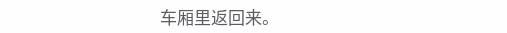车厢里返回来。